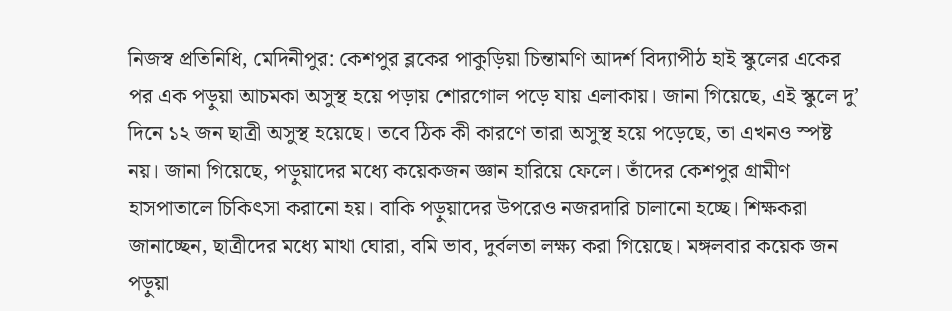নিজস্ব প্রতিনিধি, মেদিনীপুর: কেশপুর ব্লকের পাকুড়িয়া চিন্তামণি আদর্শ বিদ্যাপীঠ হাই স্কুলের একের পর এক পড়ুয়া আচমকা অসুস্থ হয়ে পড়ায় শোরগোল পড়ে যায় এলাকায়। জানা গিয়েছে, এই স্কুলে দু’ দিনে ১২ জন ছাত্রী অসুস্থ হয়েছে। তবে ঠিক কী কারণে তারা অসুস্থ হয়ে পড়েছে, তা এখনও স্পষ্ট নয়। জানা গিয়েছে, পড়ুয়াদের মধ্যে কয়েকজন জ্ঞান হারিয়ে ফেলে। তাঁদের কেশপুর গ্রামীণ হাসপাতালে চিকিৎসা করানো হয়। বাকি পড়ুয়াদের উপরেও নজরদারি চালানো হচ্ছে। শিক্ষকরা জানাচ্ছেন, ছাত্রীদের মধ্যে মাথা ঘোরা, বমি ভাব, দুর্বলতা লক্ষ্য করা গিয়েছে। মঙ্গলবার কয়েক জন পড়ুয়া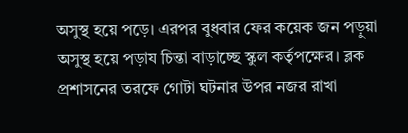অসুস্থ হয়ে পড়ে। এরপর বুধবার ফের কয়েক জন পড়ুয়া অসুস্থ হয়ে পড়ায চিন্তা বাড়াচ্ছে স্কুল কর্তৃপক্ষের। ব্লক প্রশাসনের তরফে গোটা ঘটনার উপর নজর রাখা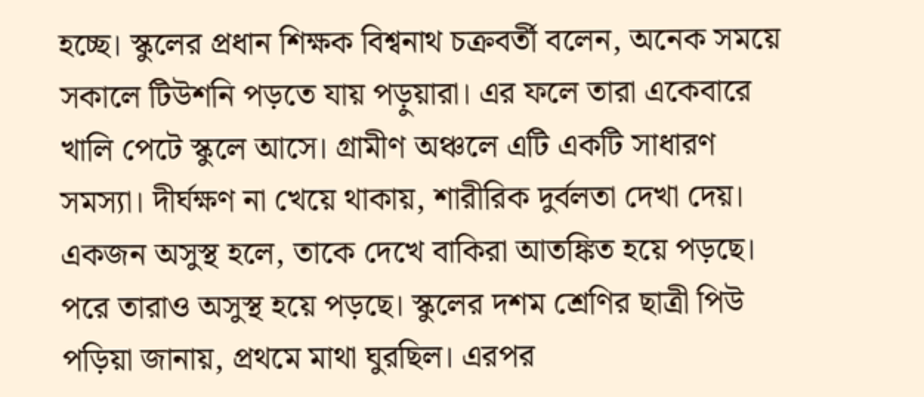হচ্ছে। স্কুলের প্রধান শিক্ষক বিশ্বনাথ চক্রবর্তী বলেন, অনেক সময়ে সকালে টিউশনি পড়তে যায় পড়ুয়ারা। এর ফলে তারা একেবারে খালি পেটে স্কুলে আসে। গ্রামীণ অঞ্চলে এটি একটি সাধারণ সমস্যা। দীর্ঘক্ষণ না খেয়ে থাকায়, শারীরিক দুর্বলতা দেখা দেয়। একজন অসুস্থ হলে, তাকে দেখে বাকিরা আতঙ্কিত হয়ে পড়ছে। পরে তারাও অসুস্থ হয়ে পড়ছে। স্কুলের দশম শ্রেণির ছাত্রী পিউ পড়িয়া জানায়, প্রথমে মাথা ঘুরছিল। এরপর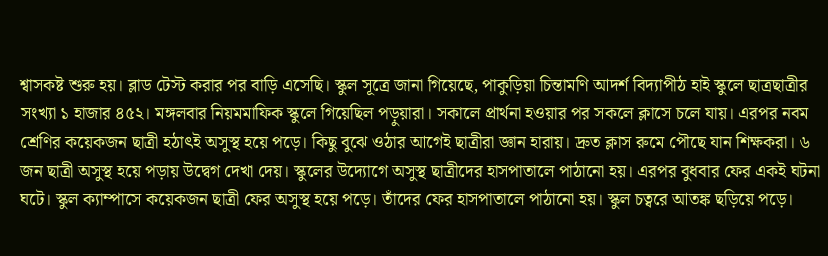শ্বাসকষ্ট শুরু হয়। ব্লাড টেস্ট করার পর বাড়ি এসেছি। স্কুল সূত্রে জানা গিয়েছে, পাকুড়িয়া চিন্তামণি আদর্শ বিদ্যাপীঠ হাই স্কুলে ছাত্রছাত্রীর সংখ্যা ১ হাজার ৪৫২। মঙ্গলবার নিয়মমাফিক স্কুলে গিয়েছিল পড়ুয়ারা। সকালে প্রার্থনা হওয়ার পর সকলে ক্লাসে চলে যায়। এরপর নবম শ্রেণির কয়েকজন ছাত্রী হঠাৎই অসুস্থ হয়ে পড়ে। কিছু বুঝে ওঠার আগেই ছাত্রীরা জ্ঞান হারায়। দ্রুত ক্লাস রুমে পৌছে যান শিক্ষকরা। ৬ জন ছাত্রী অসুস্থ হয়ে পড়ায় উদ্বেগ দেখা দেয়। স্কুলের উদ্যোগে অসুস্থ ছাত্রীদের হাসপাতালে পাঠানো হয়। এরপর বুধবার ফের একই ঘটনা ঘটে। স্কুল ক্যাম্পাসে কয়েকজন ছাত্রী ফের অসুস্থ হয়ে পড়ে। তাঁদের ফের হাসপাতালে পাঠানো হয়। স্কুল চত্বরে আতঙ্ক ছড়িয়ে পড়ে।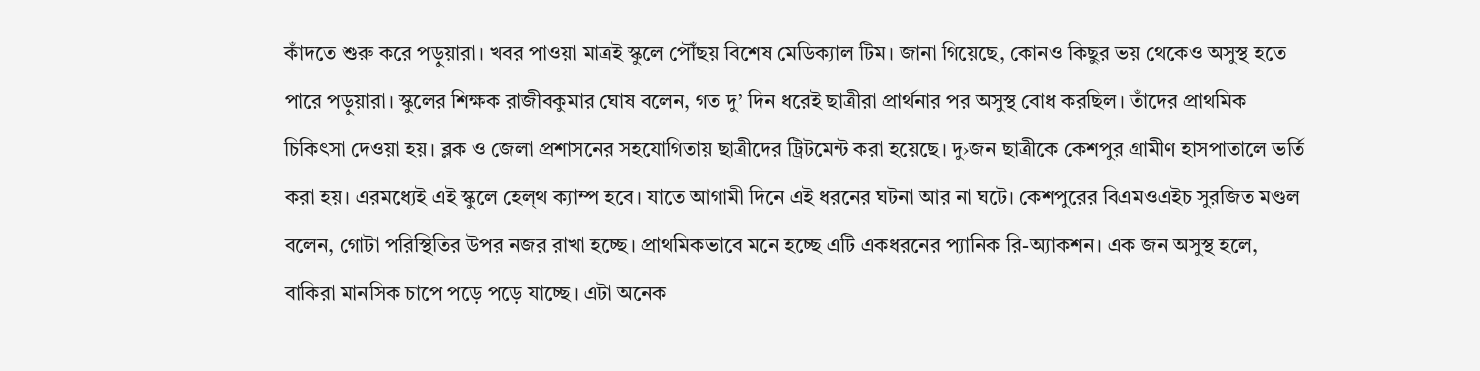কাঁদতে শুরু করে পড়ুয়ারা। খবর পাওয়া মাত্রই স্কুলে পৌঁছয় বিশেষ মেডিক্যাল টিম। জানা গিয়েছে, কোনও কিছুর ভয় থেকেও অসুস্থ হতে পারে পড়ুয়ারা। স্কুলের শিক্ষক রাজীবকুমার ঘোষ বলেন, গত দু’ দিন ধরেই ছাত্রীরা প্রার্থনার পর অসুস্থ বোধ করছিল। তাঁদের প্রাথমিক চিকিৎসা দেওয়া হয়। ব্লক ও জেলা প্রশাসনের সহযোগিতায় ছাত্রীদের ট্রিটমেন্ট করা হয়েছে। দু›জন ছাত্রীকে কেশপুর গ্রামীণ হাসপাতালে ভর্তি করা হয়। এরমধ্যেই এই স্কুলে হেল্থ ক্যাম্প হবে। যাতে আগামী দিনে এই ধরনের ঘটনা আর না ঘটে। কেশপুরের বিএমওএইচ সুরজিত মণ্ডল বলেন, গোটা পরিস্থিতির উপর নজর রাখা হচ্ছে। প্রাথমিকভাবে মনে হচ্ছে এটি একধরনের প্যানিক রি-অ্যাকশন। এক জন অসুস্থ হলে, বাকিরা মানসিক চাপে পড়ে পড়ে যাচ্ছে। এটা অনেক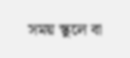সময় স্কুলে বা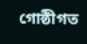গোষ্ঠীগত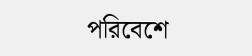পরিবেশে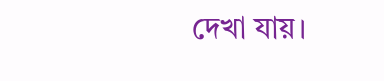দেখা যায়।